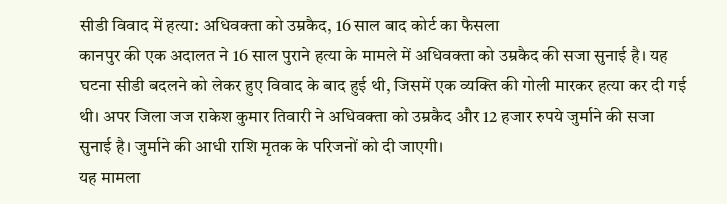सीडी विवाद में हत्या: अधिवक्ता को उम्रकैद, 16 साल बाद कोर्ट का फैसला
कानपुर की एक अदालत ने 16 साल पुराने हत्या के मामले में अधिवक्ता को उम्रकैद की सजा सुनाई है। यह घटना सीडी बदलने को लेकर हुए विवाद के बाद हुई थी, जिसमें एक व्यक्ति की गोली मारकर हत्या कर दी गई थी। अपर जिला जज राकेश कुमार तिवारी ने अधिवक्ता को उम्रकैद और 12 हजार रुपये जुर्माने की सजा सुनाई है। जुर्माने की आधी राशि मृतक के परिजनों को दी जाएगी।
यह मामला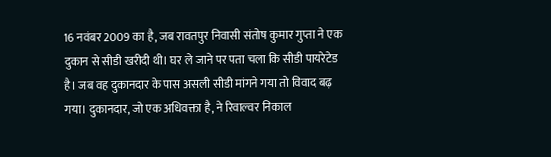16 नवंबर 2009 का है, जब रावतपुर निवासी संतोष कुमार गुप्ता ने एक दुकान से सीडी खरीदी थी। घर ले जाने पर पता चला कि सीडी पायरेटेड है। जब वह दुकानदार के पास असली सीडी मांगने गया तो विवाद बढ़ गया। दुकानदार, जो एक अधिवक्ता है, ने रिवाल्वर निकाल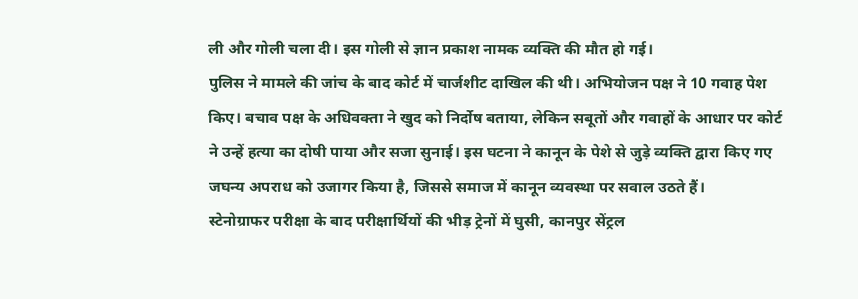ली और गोली चला दी। इस गोली से ज्ञान प्रकाश नामक व्यक्ति की मौत हो गई।
पुलिस ने मामले की जांच के बाद कोर्ट में चार्जशीट दाखिल की थी। अभियोजन पक्ष ने 10 गवाह पेश किए। बचाव पक्ष के अधिवक्ता ने खुद को निर्दोष बताया, लेकिन सबूतों और गवाहों के आधार पर कोर्ट ने उन्हें हत्या का दोषी पाया और सजा सुनाई। इस घटना ने कानून के पेशे से जुड़े व्यक्ति द्वारा किए गए जघन्य अपराध को उजागर किया है, जिससे समाज में कानून व्यवस्था पर सवाल उठते हैं।
स्टेनोग्राफर परीक्षा के बाद परीक्षार्थियों की भीड़ ट्रेनों में घुसी, कानपुर सेंट्रल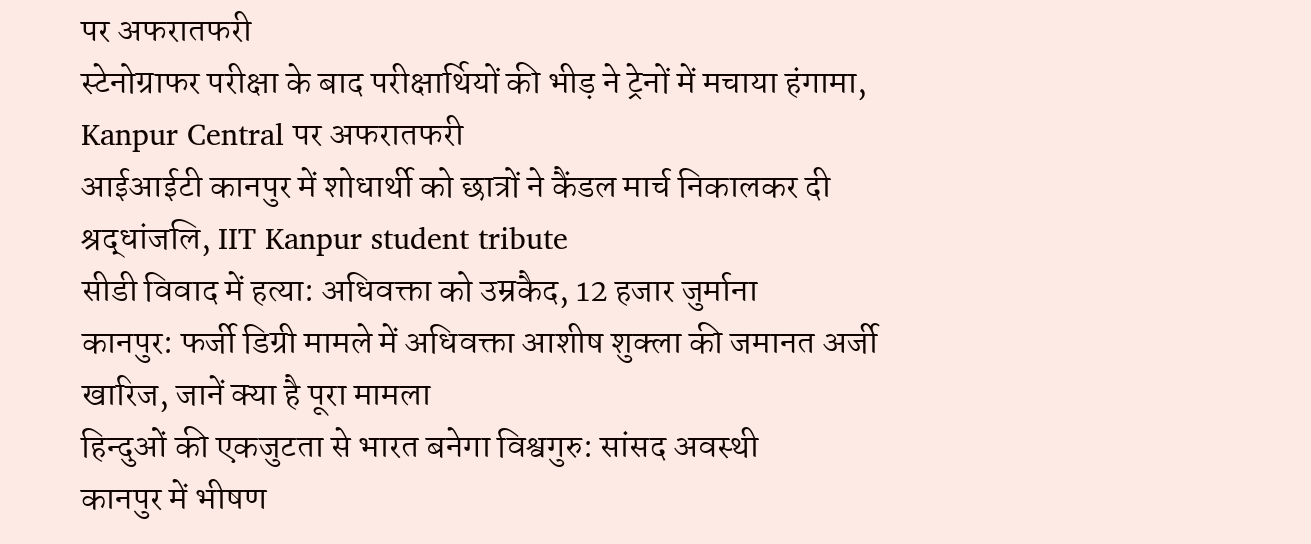पर अफरातफरी
स्टेनोग्राफर परीक्षा के बाद परीक्षार्थियों की भीड़ ने ट्रेनों में मचाया हंगामा, Kanpur Central पर अफरातफरी
आईआईटी कानपुर में शोधार्थी को छात्रों ने कैंडल मार्च निकालकर दी श्रद्धांजलि, IIT Kanpur student tribute
सीडी विवाद में हत्या: अधिवक्ता को उम्रकैद, 12 हजार जुर्माना
कानपुर: फर्जी डिग्री मामले में अधिवक्ता आशीष शुक्ला की जमानत अर्जी खारिज, जानें क्या है पूरा मामला
हिन्दुओं की एकजुटता से भारत बनेगा विश्वगुरु: सांसद अवस्थी
कानपुर में भीषण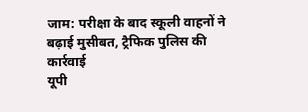जाम: परीक्षा के बाद स्कूली वाहनों ने बढ़ाई मुसीबत, ट्रैफिक पुलिस की कार्रवाई
यूपी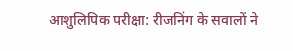आशुलिपिक परीक्षा: रीजनिंग के सवालों ने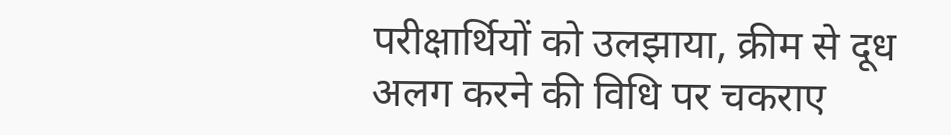परीक्षार्थियों को उलझाया, क्रीम से दूध अलग करने की विधि पर चकराए